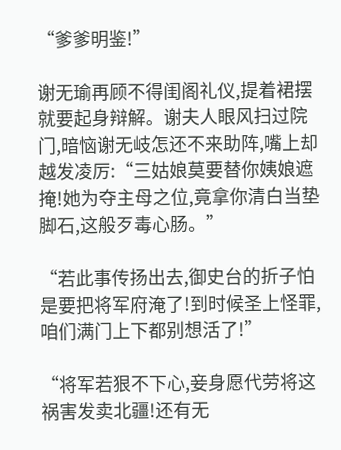“爹爹明鉴!”

谢无瑜再顾不得闺阁礼仪,提着裙摆就要起身辩解。谢夫人眼风扫过院门,暗恼谢无岐怎还不来助阵,嘴上却越发凌厉:“三姑娘莫要替你姨娘遮掩!她为夺主母之位,竟拿你清白当垫脚石,这般歹毒心肠。”

“若此事传扬出去,御史台的折子怕是要把将军府淹了!到时候圣上怪罪,咱们满门上下都别想活了!”

“将军若狠不下心,妾身愿代劳将这祸害发卖北疆!还有无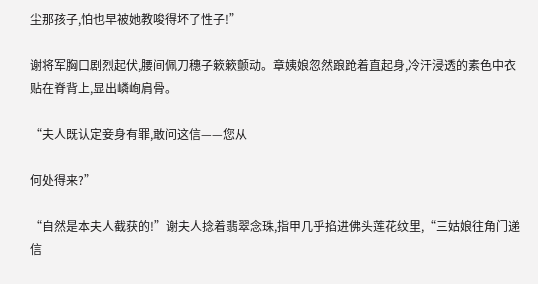尘那孩子,怕也早被她教唆得坏了性子!”

谢将军胸口剧烈起伏,腰间佩刀穗子簌簌颤动。章姨娘忽然踉跄着直起身,冷汗浸透的素色中衣贴在脊背上,显出嶙峋肩骨。

“夫人既认定妾身有罪,敢问这信——您从

何处得来?”

“自然是本夫人截获的!”谢夫人捻着翡翠念珠,指甲几乎掐进佛头莲花纹里,“三姑娘往角门递信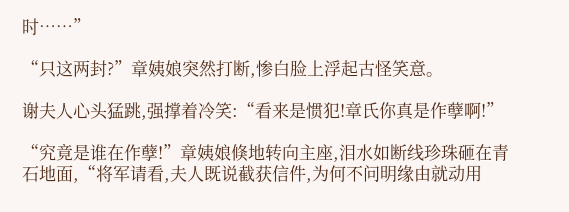时……”

“只这两封?”章姨娘突然打断,惨白脸上浮起古怪笑意。

谢夫人心头猛跳,强撑着冷笑:“看来是惯犯!章氏你真是作孽啊!”

“究竟是谁在作孽!”章姨娘倏地转向主座,泪水如断线珍珠砸在青石地面,“将军请看,夫人既说截获信件,为何不问明缘由就动用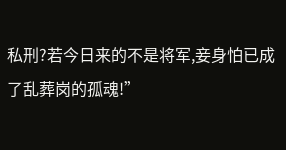私刑?若今日来的不是将军,妾身怕已成了乱葬岗的孤魂!”